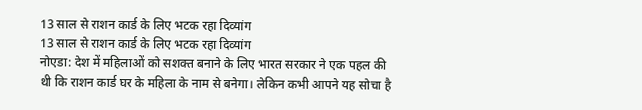13 साल से राशन कार्ड के लिए भटक रहा दिव्यांग
13 साल से राशन कार्ड के लिए भटक रहा दिव्यांग
नोएडा: देश में महिलाओं को सशक्त बनाने के लिए भारत सरकार ने एक पहल की थी कि राशन कार्ड घर के महिला के नाम से बनेगा। लेकिन कभी आपने यह सोचा है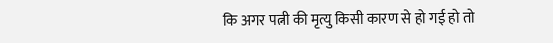कि अगर पत्नी की मृत्यु किसी कारण से हो गई हो तो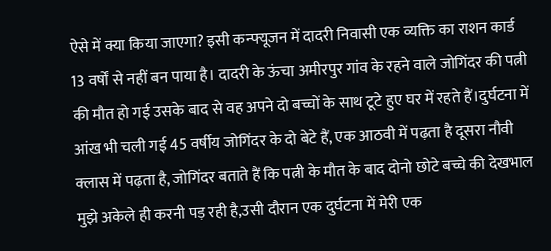ऐसे में क्या किया जाएगा? इसी कन्फ्यूजन में दादरी निवासी एक व्यक्ति का राशन कार्ड 13 वर्षों से नहीं बन पाया है। दादरी के ऊंचा अमीरपुर गांव के रहने वाले जोगिंदर की पत्नी की मौत हो गई उसके बाद से वह अपने दो बच्चों के साथ टूटे हुए घर में रहते हैं।दुर्घटना में आंख भी चली गई 45 वर्षीय जोगिंदर के दो बेटे हैं, एक आठवी में पढ़ता है दूसरा नौवी क्लास में पढ़ता है, जोगिंदर बताते हैं कि पत्नी के मौत के बाद दोनो छोटे बच्चे की देखभाल मुझे अकेले ही करनी पड़ रही है,उसी दौरान एक दुर्घटना में मेरी एक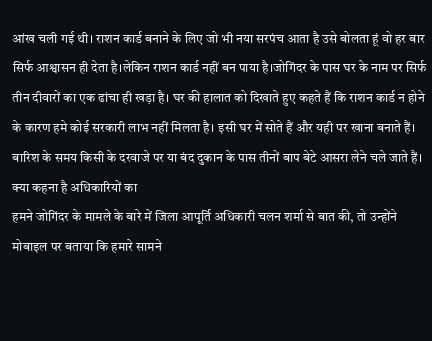आंख चली गई थी। राशन कार्ड बनाने के लिए जो भी नया सरपंच आता है उसे बोलता हूं वो हर बार सिर्फ आश्वासन ही देता है।लेकिन राशन कार्ड नहीं बन पाया है।जोगिंदर के पास घर के नाम पर सिर्फ तीन दीवारों का एक ढांचा ही खड़ा है। घर की हालात को दिखाते हुए कहते हैं कि राशन कार्ड न होने के कारण हमे कोई सरकारी लाभ नहीं मिलता है। इसी घर में सोते हैं और यही पर खाना बनाते हैं। बारिश के समय किसी के दरवाजे पर या बंद दुकान के पास तीनों बाप बेटे आसरा लेने चले जाते हैं।
क्या कहना है अधिकारियों का
हमने जोगिंदर के मामले के बारे में जिला आपूर्ति अधिकारी चलन शर्मा से बात की, तो उन्होंने मोबाइल पर बताया कि हमारे सामने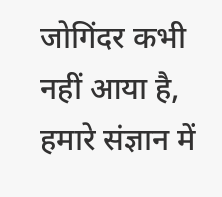जोगिंदर कभी नहीं आया है, हमारे संज्ञान में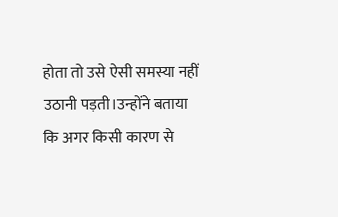होता तो उसे ऐसी समस्या नहीं उठानी पड़ती।उन्होंने बताया कि अगर किसी कारण से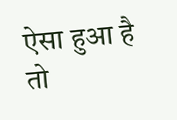ऐसा हुआ है तो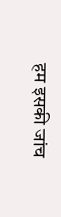हम इसकी जांच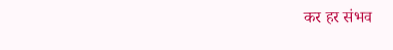कर हर संभव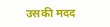उसकी मदद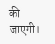की जाएगी।